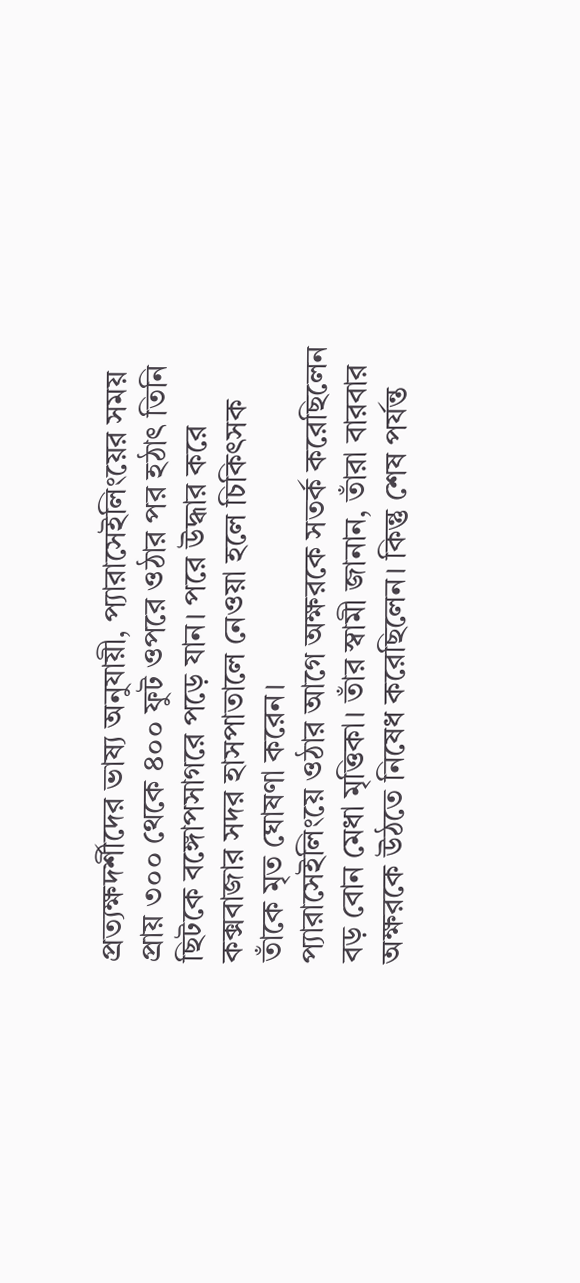প্রত্যক্ষদর্শীদের ভাষ্য অনুযায়ী, প্যারাসেইলিংয়ের সময় প্রায় ৩০০ থেকে ৪০০ ফুট ওপরে ওঠার পর হঠাৎ তিনি ছিটকে বঙ্গোপসাগরে পড়ে যান। পরে উদ্ধার করে কক্সবাজার সদর হাসপাতালে নেওয়া হলে চিকিৎসক তাঁকে মৃত ঘোষণা করেন।
প্যারাসেইলিংয়ে ওঠার আগে অক্ষরকে সতর্ক করেছিলেন বড় বোন মেধা মৃত্তিকা। তাঁর স্বামী জানান, তাঁরা বারবার অক্ষরকে উঠতে নিষেধ করেছিলেন। কিন্তু শেষ পর্যন্ত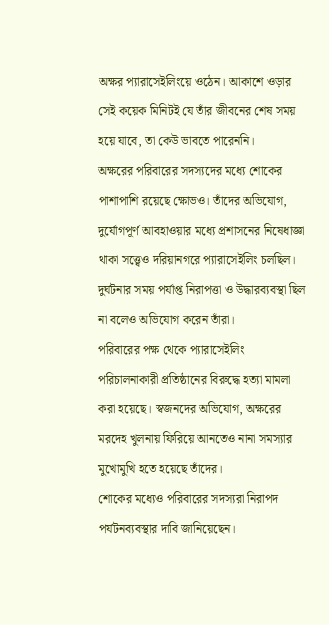অক্ষর প্যারাসেইলিংয়ে ওঠেন। আকাশে ওড়ার সেই কয়েক মিনিটই যে তাঁর জীবনের শেষ সময় হয়ে যাবে, তা কেউ ভাবতে পারেননি।
অক্ষরের পরিবারের সদস্যদের মধ্যে শোকের পাশাপাশি রয়েছে ক্ষোভও। তাঁদের অভিযোগ, দুর্যোগপূর্ণ আবহাওয়ার মধ্যে প্রশাসনের নিষেধাজ্ঞা থাকা সত্ত্বেও দরিয়ানগরে প্যারাসেইলিং চলছিল। দুর্ঘটনার সময় পর্যাপ্ত নিরাপত্তা ও উদ্ধারব্যবস্থা ছিল না বলেও অভিযোগ করেন তাঁরা।
পরিবারের পক্ষ থেকে প্যারাসেইলিং পরিচালনাকারী প্রতিষ্ঠানের বিরুদ্ধে হত্যা মামলা করা হয়েছে। স্বজনদের অভিযোগ, অক্ষরের মরদেহ খুলনায় ফিরিয়ে আনতেও নানা সমস্যার মুখোমুখি হতে হয়েছে তাঁদের।
শোকের মধ্যেও পরিবারের সদস্যরা নিরাপদ পর্যটনব্যবস্থার দাবি জানিয়েছেন।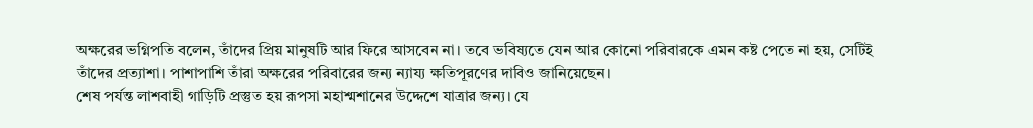অক্ষরের ভগ্নিপতি বলেন, তাঁদের প্রিয় মানুষটি আর ফিরে আসবেন না। তবে ভবিষ্যতে যেন আর কোনো পরিবারকে এমন কষ্ট পেতে না হয়, সেটিই তাঁদের প্রত্যাশা। পাশাপাশি তাঁরা অক্ষরের পরিবারের জন্য ন্যায্য ক্ষতিপূরণের দাবিও জানিয়েছেন।
শেষ পর্যন্ত লাশবাহী গাড়িটি প্রস্তুত হয় রূপসা মহাশ্মশানের উদ্দেশে যাত্রার জন্য। যে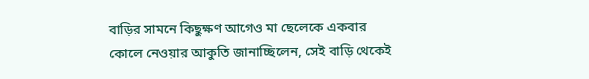বাড়ির সামনে কিছুক্ষণ আগেও মা ছেলেকে একবার কোলে নেওয়ার আকুতি জানাচ্ছিলেন, সেই বাড়ি থেকেই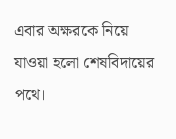এবার অক্ষরকে নিয়ে যাওয়া হলো শেষবিদায়ের পথে।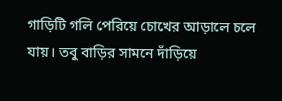গাড়িটি গলি পেরিয়ে চোখের আড়ালে চলে যায়। তবু বাড়ির সামনে দাঁড়িয়ে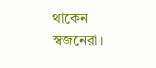থাকেন স্বজনেরা।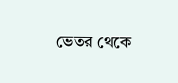ভেতর থেকে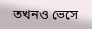তখনও ভেসে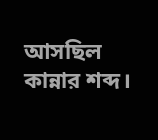আসছিল কান্নার শব্দ।